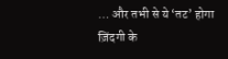… और तभी से ये ‘तट’ होगा
ज़िंदगी के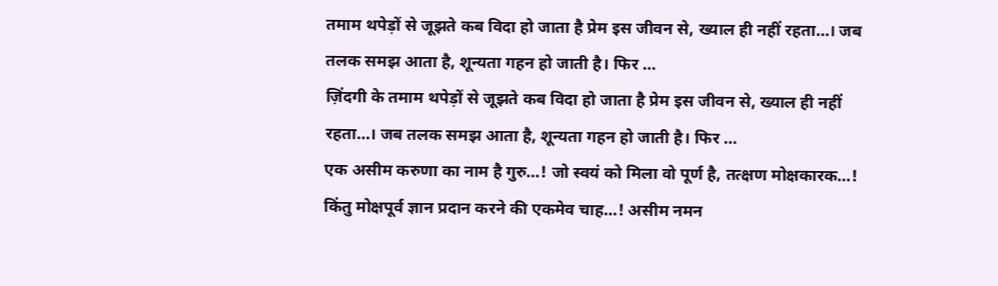तमाम थपेड़ों से जूझते कब विदा हो जाता है प्रेम इस जीवन से, ख्याल ही नहीं रहता…। जब तलक समझ आता है, शून्यता गहन हो जाती है। फिर …
ज़िंदगी के तमाम थपेड़ों से जूझते कब विदा हो जाता है प्रेम इस जीवन से, ख्याल ही नहीं रहता…। जब तलक समझ आता है, शून्यता गहन हो जाती है। फिर …
एक असीम करुणा का नाम है गुरु…! जो स्वयं को मिला वो पूर्ण है, तत्क्षण मोक्षकारक…! किंतु मोक्षपूर्व ज्ञान प्रदान करने की एकमेव चाह…! असीम नमन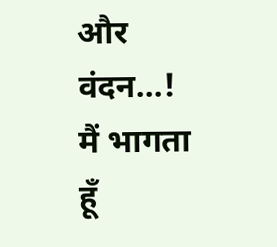और वंदन…! मैं भागता हूँ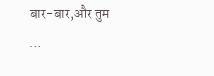बार-बार,और तुम …